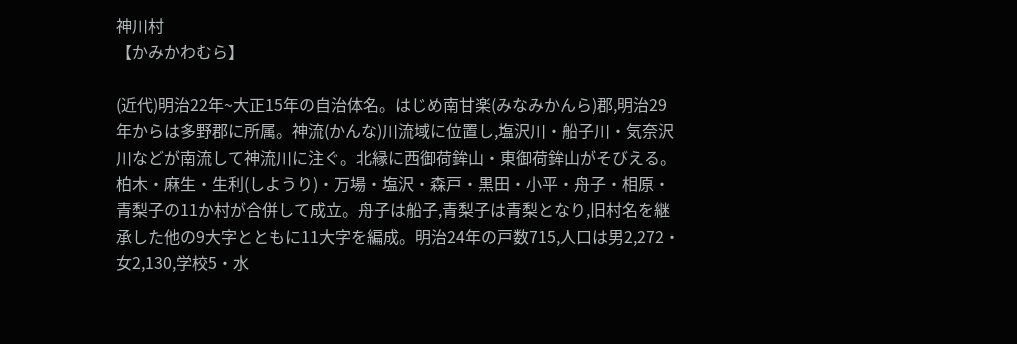神川村
【かみかわむら】

(近代)明治22年~大正15年の自治体名。はじめ南甘楽(みなみかんら)郡,明治29年からは多野郡に所属。神流(かんな)川流域に位置し,塩沢川・船子川・気奈沢川などが南流して神流川に注ぐ。北縁に西御荷鉾山・東御荷鉾山がそびえる。柏木・麻生・生利(しようり)・万場・塩沢・森戸・黒田・小平・舟子・相原・青梨子の11か村が合併して成立。舟子は船子,青梨子は青梨となり,旧村名を継承した他の9大字とともに11大字を編成。明治24年の戸数715,人口は男2,272・女2,130,学校5・水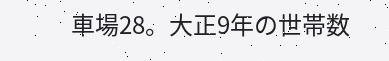車場28。大正9年の世帯数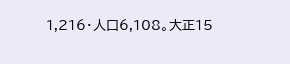1,216・人口6,108。大正15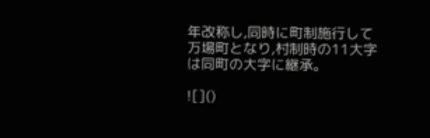年改称し,同時に町制施行して万場町となり,村制時の11大字は同町の大字に継承。

![]()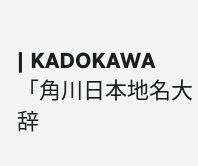| KADOKAWA 「角川日本地名大辞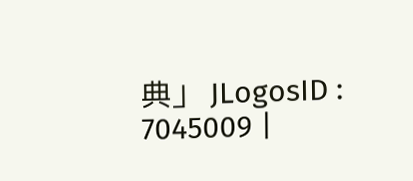典」 JLogosID : 7045009 |